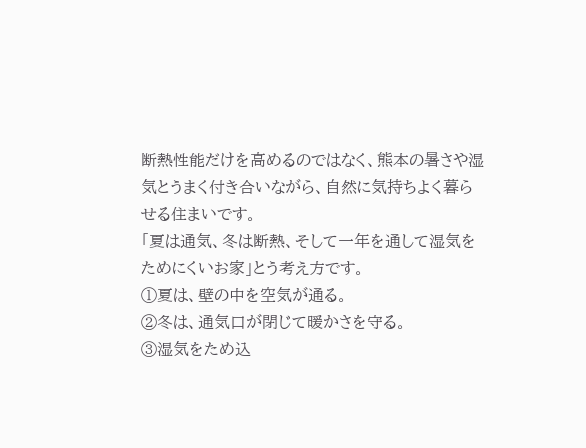断熱性能だけを高めるのではなく、熊本の暑さや湿気とうまく付き合いながら、自然に気持ちよく暮らせる住まいです。
「夏は通気、冬は断熱、そして一年を通して湿気をためにくいお家」とう考え方です。
①夏は、壁の中を空気が通る。
②冬は、通気口が閉じて暖かさを守る。
③湿気をため込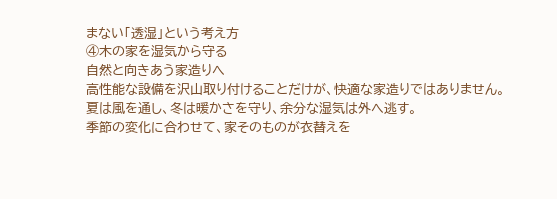まない「透湿」という考え方
④木の家を湿気から守る
自然と向きあう家造りへ
高性能な設備を沢山取り付けることだけが、快適な家造りではありません。
夏は風を通し、冬は暖かさを守り、余分な湿気は外へ逃す。
季節の変化に合わせて、家そのものが衣替えを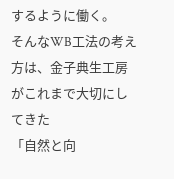するように働く。
そんなWB工法の考え方は、金子典生工房がこれまで大切にしてきた
「自然と向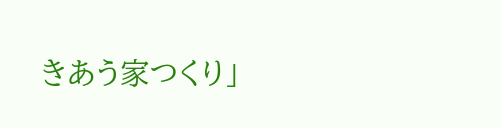きあう家つくり」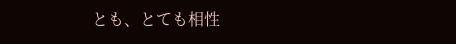とも、とても相性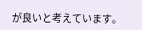が良いと考えています。